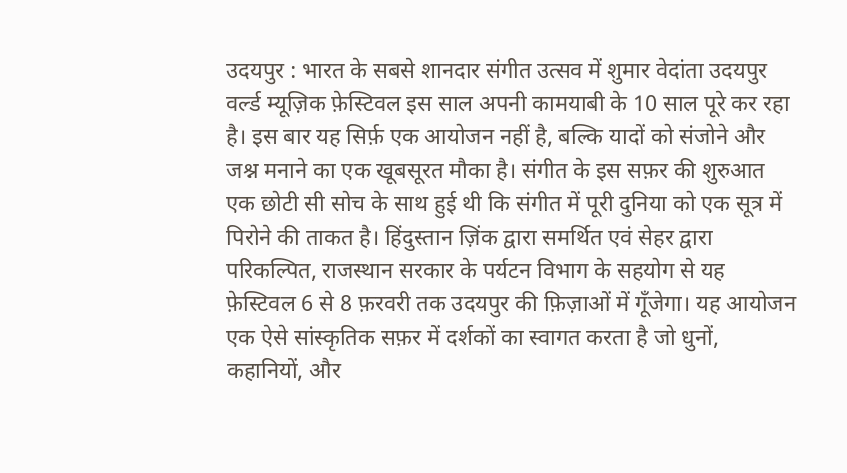उदयपुर : भारत के सबसे शानदार संगीत उत्सव में शुमार वेदांता उदयपुर वर्ल्ड म्यूज़िक फ़ेस्टिवल इस साल अपनी कामयाबी के 10 साल पूरे कर रहा है। इस बार यह सिर्फ़ एक आयोजन नहीं है, बल्कि यादों को संजोने और जश्न मनाने का एक खूबसूरत मौका है। संगीत के इस सफ़र की शुरुआत एक छोटी सी सोच के साथ हुई थी कि संगीत में पूरी दुनिया को एक सूत्र में पिरोने की ताकत है। हिंदुस्तान ज़िंक द्वारा समर्थित एवं सेहर द्वारा परिकल्पित, राजस्थान सरकार के पर्यटन विभाग के सहयोग से यह फ़ेस्टिवल 6 से 8 फ़रवरी तक उदयपुर की फ़िज़ाओं में गूँजेगा। यह आयोजन एक ऐसे सांस्कृतिक सफ़र में दर्शकों का स्वागत करता है जो धुनों, कहानियों, और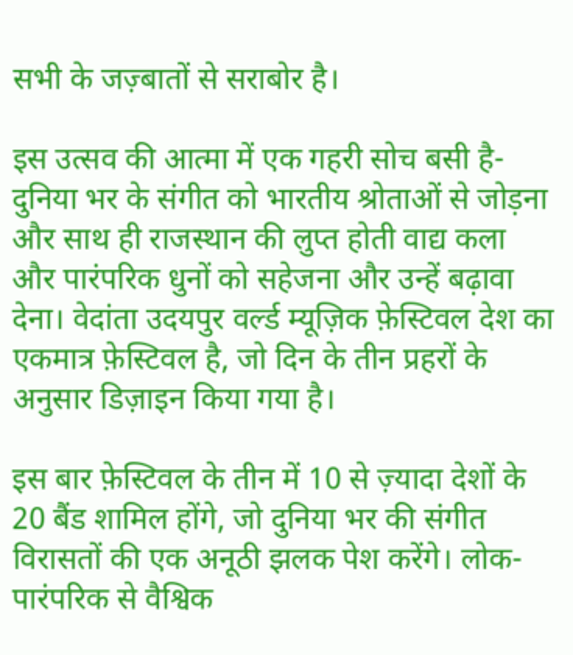सभी के जज़्बातों से सराबोर है।

इस उत्सव की आत्मा में एक गहरी सोच बसी है-दुनिया भर के संगीत को भारतीय श्रोताओं से जोड़ना और साथ ही राजस्थान की लुप्त होती वाद्य कला और पारंपरिक धुनों को सहेजना और उन्हें बढ़ावा देना। वेदांता उदयपुर वर्ल्ड म्यूज़िक फ़ेस्टिवल देश का एकमात्र फ़ेस्टिवल है, जो दिन के तीन प्रहरों के अनुसार डिज़ाइन किया गया है।

इस बार फ़ेस्टिवल के तीन में 10 से ज़्यादा देशों के 20 बैंड शामिल होंगे, जो दुनिया भर की संगीत विरासतों की एक अनूठी झलक पेश करेंगे। लोक-पारंपरिक से वैश्विक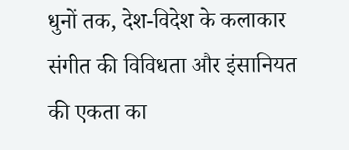धुनों तक, देश-विदेश के कलाकार संगीत की विविधता और इंसानियत की एकता का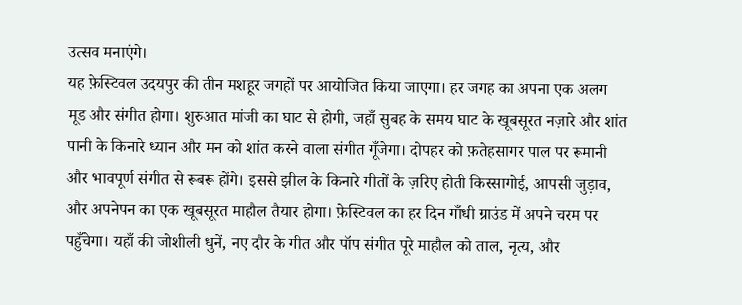उत्सव मनाएंगे।
यह फ़ेस्टिवल उदयपुर की तीन मशहूर जगहों पर आयोजित किया जाएगा। हर जगह का अपना एक अलग मूड और संगीत होगा। शुरुआत मांजी का घाट से होगी, जहाँ सुबह के समय घाट के खूबसूरत नज़ारे और शांत पानी के किनारे ध्यान और मन को शांत करने वाला संगीत गूँजेगा। दोपहर को फ़तेहसागर पाल पर रूमानी और भावपूर्ण संगीत से रूबरू होंगे। इससे झील के किनारे गीतों के ज़रिए होती किस्सागोई, आपसी जुड़ाव, और अपनेपन का एक खूबसूरत माहौल तैयार होगा। फ़ेस्टिवल का हर दिन गाँधी ग्राउंड में अपने चरम पर पहुँचेगा। यहाँ की जोशीली धुनें, नए दौर के गीत और पॉप संगीत पूरे माहौल को ताल, नृत्य, और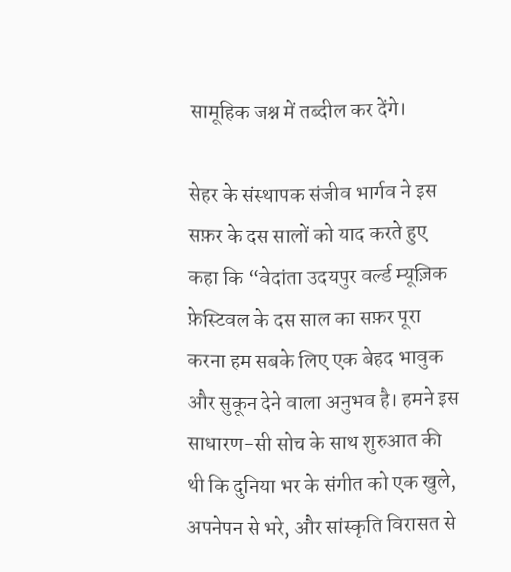सामूहिक जश्न में तब्दील कर देंगे।

सेहर के संस्थापक संजीव भार्गव ने इस सफ़र के दस सालों को याद करते हुए कहा कि “वेदांता उदयपुर वर्ल्ड म्यूज़िक फ़ेस्टिवल के दस साल का सफ़र पूरा करना हम सबके लिए एक बेहद भावुक और सुकून देने वाला अनुभव है। हमने इस साधारण-सी सोच के साथ शुरुआत की थी कि दुनिया भर के संगीत को एक खुले, अपनेपन से भरे, और सांस्कृति विरासत से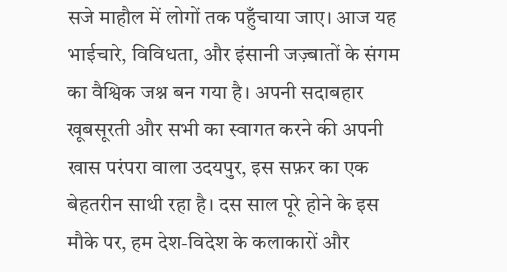सजे माहौल में लोगों तक पहुँचाया जाए। आज यह भाईचारे, विविधता, और इंसानी जज़्बातों के संगम का वैश्विक जश्न बन गया है। अपनी सदाबहार खूबसूरती और सभी का स्वागत करने की अपनी खास परंपरा वाला उदयपुर, इस सफ़र का एक बेहतरीन साथी रहा है। दस साल पूरे होने के इस मौके पर, हम देश-विदेश के कलाकारों और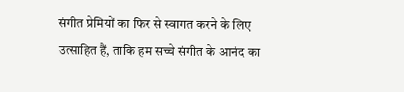संगीत प्रेमियों का फिर से स्वागत करने के लिए उत्साहित हैं, ताकि हम सच्चे संगीत के आनंद का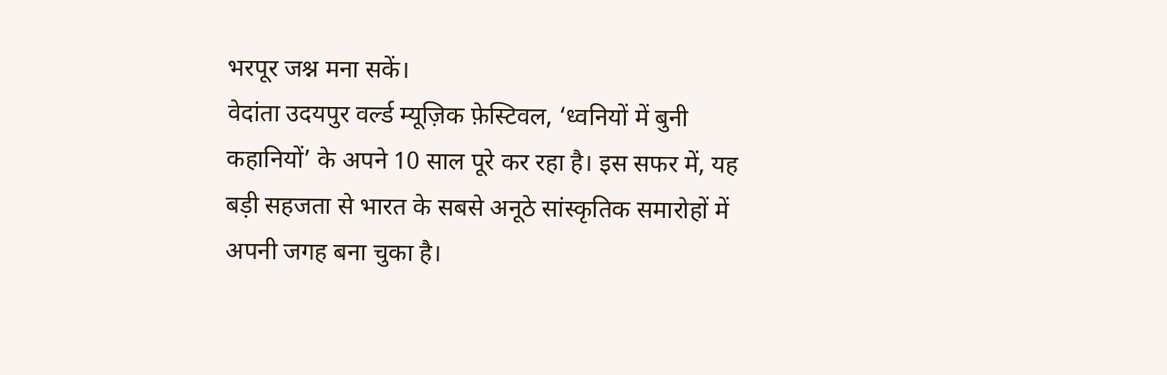भरपूर जश्न मना सकें।
वेदांता उदयपुर वर्ल्ड म्यूज़िक फ़ेस्टिवल, ‘ध्वनियों में बुनी कहानियों’ के अपने 10 साल पूरे कर रहा है। इस सफर में, यह बड़ी सहजता से भारत के सबसे अनूठे सांस्कृतिक समारोहों में अपनी जगह बना चुका है।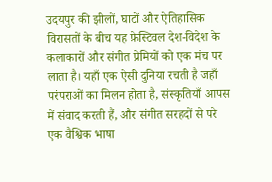उदयपुर की झीलों, घाटों और ऐतिहासिक विरासतों के बीच यह फ़ेस्टिवल देश-विदेश के कलाकारों और संगीत प्रेमियों को एक मंच पर लाता है। यहाँ एक ऐसी दुनिया रचती है जहाँ परंपराओं का मिलन होता है, संस्कृतियाँ आपस में संवाद करती हैं, और संगीत सरहदों से परे एक वैश्विक भाषा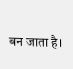बन जाता है।